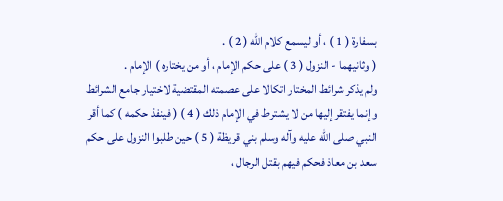بسفارة ( 1 ) ، أو ليسمع كلام الله ( 2 ) .
( وثانيهما - النزول ( 3 ) على حكم الإمام ، أو من يختاره ) الإمام .
ولم يذكر شرائط المختار اتكالا على عصمته المقتضية لاختيار جامع الشرائط
وإنما يفتقر إليها من لا يشترط في الإمام ذلك ( 4 ) ( فينفذ حكمه ) كما أقر
النبي صلى الله عليه وآله وسلم بني قريظة ( 5 ) حين طلبوا النزول على حكم
سعد بن معاذ فحكم فيهم بقتل الرجال ،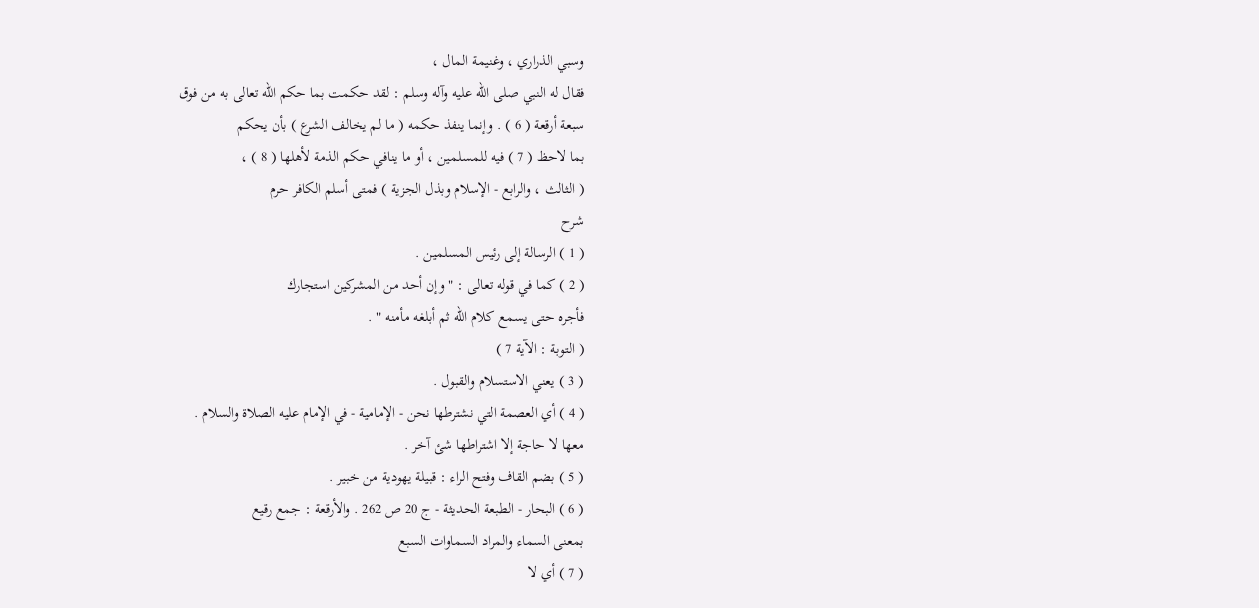وسبي الذراري ، وغنيمة المال ،
فقال له النبي صلى الله عليه وآله وسلم : لقد حكمت بما حكم الله تعالى به من فوق
سبعة أرقعة ( 6 ) . وإنما ينفذ حكمه ( ما لم يخالف الشرع ) بأن يحكم
بما لاحظ ( 7 ) فيه للمسلمين ، أو ما ينافي حكم الذمة لأهلها ( 8 ) ،
( الثالث ، والرابع - الإسلام وبذل الجزية ) فمتى أسلم الكافر حرم
شرح
( 1 ) الرسالة إلى رئيس المسلمين .
( 2 ) كما في قوله تعالى : " وإن أحد من المشركين استجارك
فأجره حتى يسمع كلام الله ثم أبلغه مأمنه " .
( التوبة : الآية 7 )
( 3 ) يعني الاستسلام والقبول .
( 4 ) أي العصمة التي نشترطها نحن - الإمامية - في الإمام عليه الصلاة والسلام .
معها لا حاجة إلا اشتراطها شئ آخر .
( 5 ) بضم القاف وفتح الراء : قبيلة يهودية من خبير .
( 6 ) البحار - الطبعة الحديثة - ج 20 ص 262 . والأرقعة : جمع رقيع
بمعنى السماء والمراد السماوات السبع
( 7 ) أي لا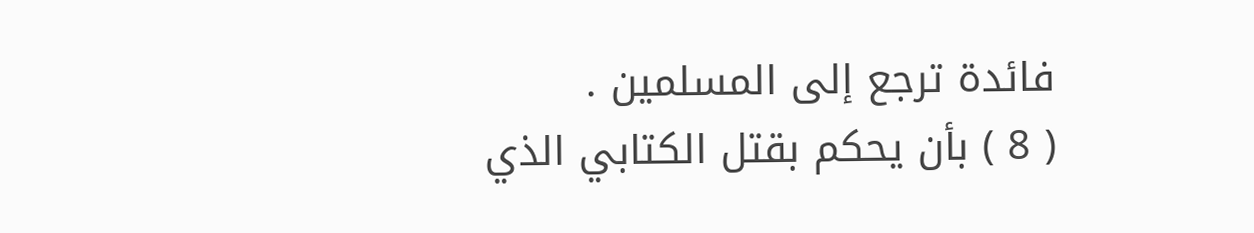فائدة ترجع إلى المسلمين .
( 8 ) بأن يحكم بقتل الكتابي الذي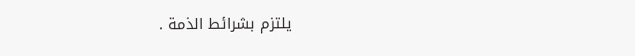يلتزم بشرائط الذمة .